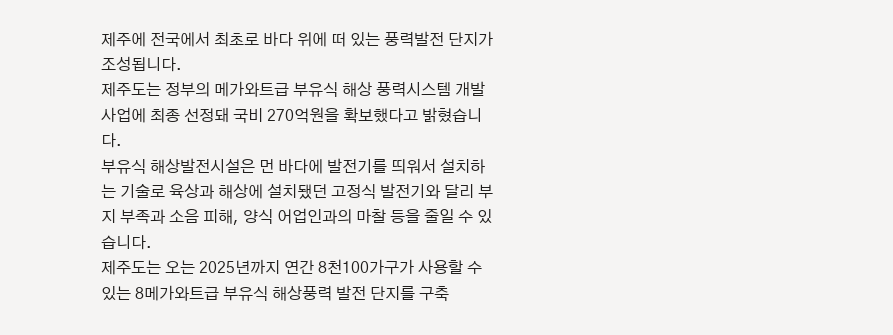제주에 전국에서 최초로 바다 위에 떠 있는 풍력발전 단지가 조성됩니다.
제주도는 정부의 메가와트급 부유식 해상 풍력시스템 개발사업에 최종 선정돼 국비 270억원을 확보했다고 밝혔습니다.
부유식 해상발전시설은 먼 바다에 발전기를 띄워서 설치하는 기술로 육상과 해상에 설치됐던 고정식 발전기와 달리 부지 부족과 소음 피해, 양식 어업인과의 마찰 등을 줄일 수 있습니다.
제주도는 오는 2025년까지 연간 8천100가구가 사용할 수 있는 8메가와트급 부유식 해상풍력 발전 단지를 구축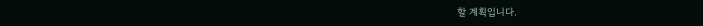할 계획입니다.